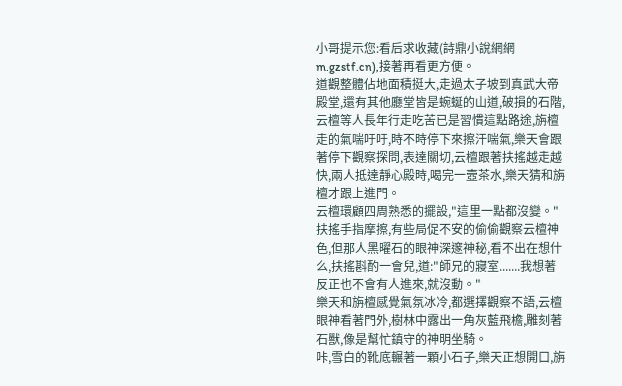小哥提示您:看后求收藏(詩鼎小說網網m.gzstf.cn),接著再看更方便。
道觀整體佔地面積挺大,走過太子坡到真武大帝殿堂,還有其他廳堂皆是蜿蜒的山道,破損的石階,云檀等人長年行走吃苦已是習慣這點路途,旃檀走的氣喘吁吁,時不時停下來擦汗喘氣,樂天會跟著停下觀察探問,表達關切,云檀跟著扶搖越走越快,兩人抵達靜心殿時,喝完一壼茶水,樂天猜和旃檀才跟上進門。
云檀環顧四周熟悉的擺設,"這里一點都沒變。"
扶搖手指摩擦,有些局促不安的偷偷觀察云檀神色,但那人黑曜石的眼神深邃神秘,看不出在想什么,扶搖斟酌一會兒,道:"師兄的寢室.......我想著反正也不會有人進來,就沒動。"
樂天和旃檀感覺氣氛冰冷,都選擇觀察不語,云檀眼神看著門外,樹林中露出一角灰藍飛檐,雕刻著石獸,像是幫忙鎮守的神明坐騎。
咔,雪白的靴底輾著一顆小石子,樂天正想開口,旃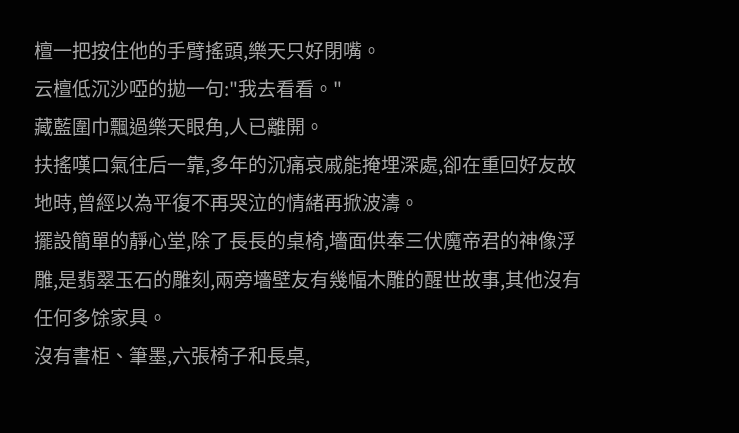檀一把按住他的手臂搖頭,樂天只好閉嘴。
云檀低沉沙啞的拋一句:"我去看看。"
藏藍圍巾飄過樂天眼角,人已離開。
扶搖嘆口氣往后一靠,多年的沉痛哀戚能掩埋深處,卻在重回好友故地時,曾經以為平復不再哭泣的情緒再掀波濤。
擺設簡單的靜心堂,除了長長的桌椅,墻面供奉三伏魔帝君的神像浮雕,是翡翠玉石的雕刻,兩旁墻壁友有幾幅木雕的醒世故事,其他沒有任何多馀家具。
沒有書柜、筆墨,六張椅子和長桌,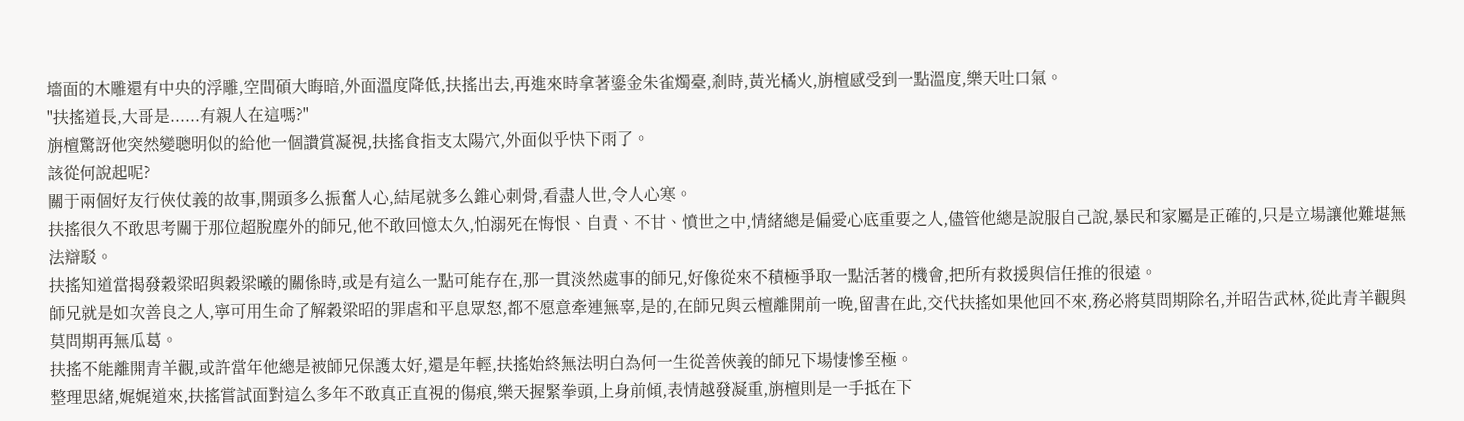墻面的木雕還有中央的浮雕,空間碩大晦暗,外面溫度降低,扶搖出去,再進來時拿著鎏金朱雀燭臺,剎時,黃光橘火,旃檀感受到一點溫度,樂天吐口氣。
"扶搖道長,大哥是......有親人在這嗎?"
旃檀驚訝他突然變聰明似的給他一個讚賞凝視,扶搖食指支太陽穴,外面似乎快下雨了。
該從何說起呢?
關于兩個好友行俠仗義的故事,開頭多么振奮人心,結尾就多么錐心刺骨,看盡人世,令人心寒。
扶搖很久不敢思考關于那位超脫塵外的師兄,他不敢回憶太久,怕溺死在悔恨、自責、不甘、憤世之中,情緒總是偏愛心底重要之人,儘管他總是說服自己說,暴民和家屬是正確的,只是立場讓他難堪無法辯駁。
扶搖知道當揭發穀梁昭與穀梁曦的關係時,或是有這么一點可能存在,那一貫淡然處事的師兄,好像從來不積極爭取一點活著的機會,把所有救援與信任推的很遠。
師兄就是如次善良之人,寧可用生命了解穀梁昭的罪虐和平息眾怒,都不愿意牽連無辜,是的,在師兄與云檀離開前一晚,留書在此,交代扶搖如果他回不來,務必將莫問期除名,并昭告武林,從此青羊觀與莫問期再無瓜葛。
扶搖不能離開青羊觀,或許當年他總是被師兄保護太好,還是年輕,扶搖始終無法明白為何一生從善俠義的師兄下場悽慘至極。
整理思緒,娓娓道來,扶搖嘗試面對這么多年不敢真正直視的傷痕,樂天握緊拳頭,上身前傾,表情越發凝重,旃檀則是一手抵在下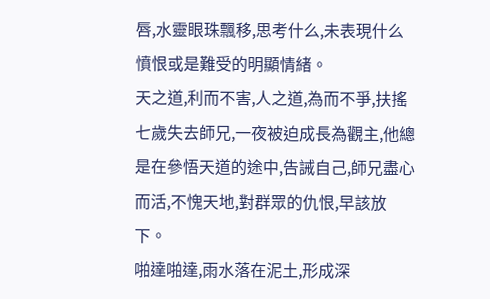唇,水靈眼珠飄移,思考什么,未表現什么憤恨或是難受的明顯情緒。
天之道,利而不害,人之道,為而不爭,扶搖七歲失去師兄,一夜被迫成長為觀主,他總是在參悟天道的途中,告誡自己,師兄盡心而活,不愧天地,對群眾的仇恨,早該放下。
啪達啪達,雨水落在泥土,形成深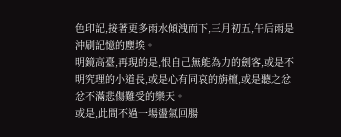色印記,接著更多雨水傾洩而下,三月初五,午后雨是沖刷記憶的塵埃。
明鏡高臺,再現的是,恨自己無能為力的劍客,或是不明究理的小道長,或是心有同哀的旃檀,或是聽之忿忿不滿悲傷難受的樂天。
或是,此間不過一場盪氣回腸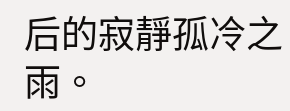后的寂靜孤冷之雨。